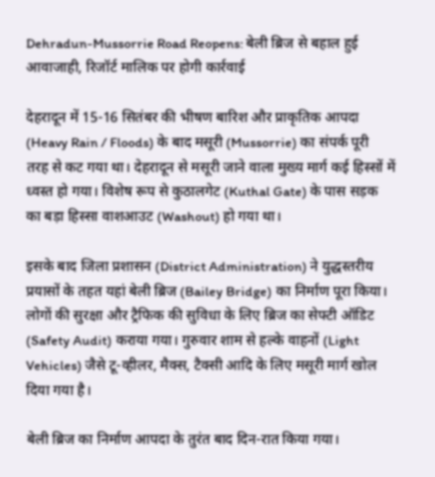Dehradun-Mussorrie Road Reopens: बेली ब्रिज से बहाल हुई आवाजाही, रिजॉर्ट मालिक पर होगी कार्रवाई

देहरादून में 15-16 सितंबर की भीषण बारिश और प्राकृतिक आपदा (Heavy Rain / Floods) के बाद मसूरी (Mussorrie) का संपर्क पूरी तरह से कट गया था। देहरादून से मसूरी जाने वाला मुख्य मार्ग कई हिस्सों में ध्वस्त हो गया। विशेष रूप से कुठालगेट (Kuthal Gate) के पास सड़क का बड़ा हिस्सा वाशआउट (Washout) हो गया था।

इसके बाद जिला प्रशासन (District Administration) ने युद्धस्तरीय प्रयासों के तहत यहां बेली ब्रिज (Bailey Bridge) का निर्माण पूरा किया। लोगों की सुरक्षा और ट्रैफिक की सुविधा के लिए ब्रिज का सेफ्टी ऑडिट (Safety Audit) कराया गया। गुरुवार शाम से हल्के वाहनों (Light Vehicles) जैसे टू-व्हीलर, मैक्स, टैक्सी आदि के लिए मसूरी मार्ग खोल दिया गया है।

बेली ब्रिज का निर्माण आपदा के तुरंत बाद दिन-रात किया गया।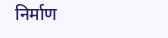निर्माण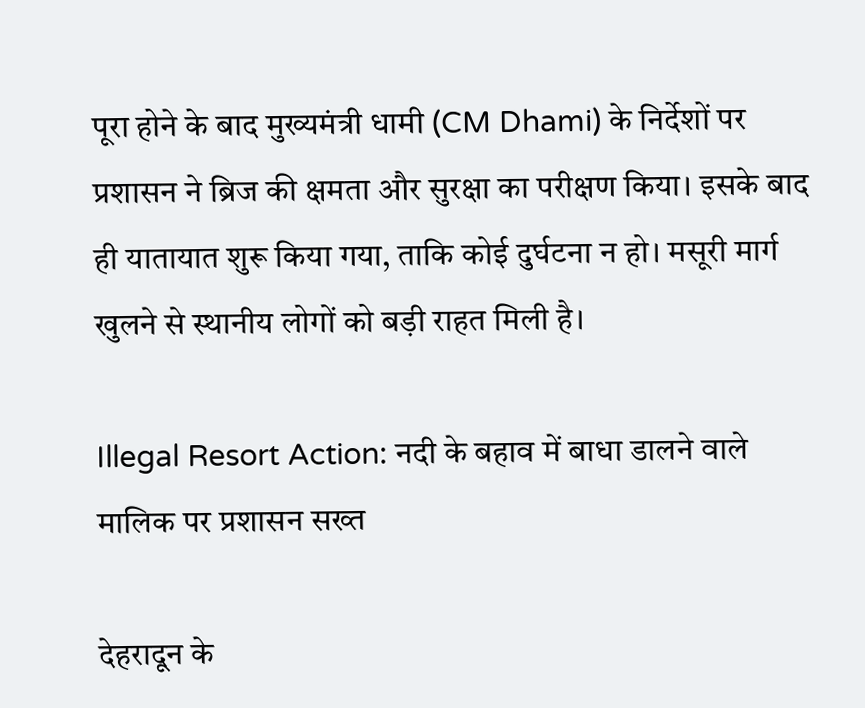पूरा होने के बाद मुख्यमंत्री धामी (CM Dhami) के निर्देशों पर प्रशासन ने ब्रिज की क्षमता और सुरक्षा का परीक्षण किया। इसके बाद ही यातायात शुरू किया गया, ताकि कोई दुर्घटना न हो। मसूरी मार्ग खुलने से स्थानीय लोगों को बड़ी राहत मिली है।

Illegal Resort Action: नदी के बहाव में बाधा डालने वाले मालिक पर प्रशासन सख्त

देहरादून के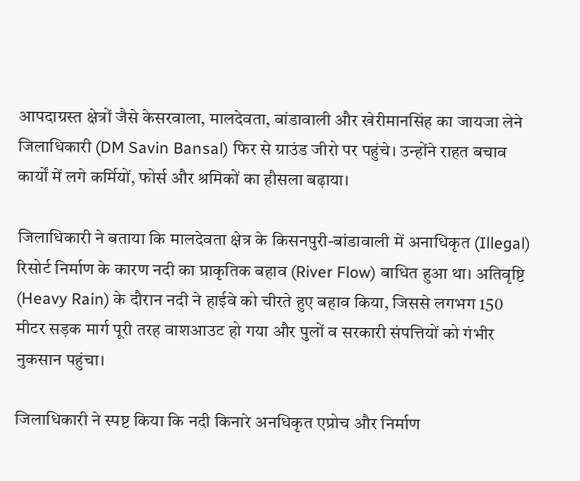आपदाग्रस्त क्षेत्रों जैसे केसरवाला, मालदेवता, बांडावाली और खेरीमानसिंह का जायजा लेने जिलाधिकारी (DM Savin Bansal) फिर से ग्राउंड जीरो पर पहुंचे। उन्होंने राहत बचाव कार्यों में लगे कर्मियों, फोर्स और श्रमिकों का हौसला बढ़ाया।

जिलाधिकारी ने बताया कि मालदेवता क्षेत्र के किसनपुरी-बांडावाली में अनाधिकृत (Illegal) रिसोर्ट निर्माण के कारण नदी का प्राकृतिक बहाव (River Flow) बाधित हुआ था। अतिवृष्टि (Heavy Rain) के दौरान नदी ने हाईवे को चीरते हुए बहाव किया, जिससे लगभग 150 मीटर सड़क मार्ग पूरी तरह वाशआउट हो गया और पुलों व सरकारी संपत्तियों को गंभीर नुकसान पहुंचा।

जिलाधिकारी ने स्पष्ट किया कि नदी किनारे अनधिकृत एप्रोच और निर्माण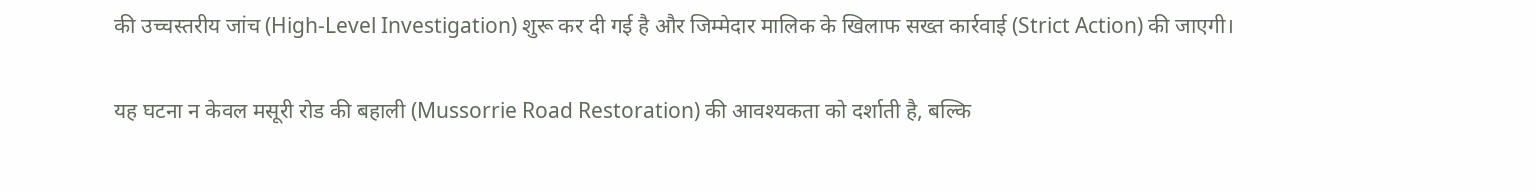की उच्चस्तरीय जांच (High-Level Investigation) शुरू कर दी गई है और जिम्मेदार मालिक के खिलाफ सख्त कार्रवाई (Strict Action) की जाएगी।

यह घटना न केवल मसूरी रोड की बहाली (Mussorrie Road Restoration) की आवश्यकता को दर्शाती है, बल्कि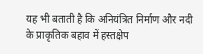यह भी बताती है कि अनियंत्रित निर्माण और नदी के प्राकृतिक बहाव में हस्तक्षेप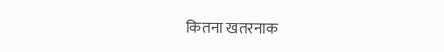कितना खतरनाक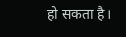हो सकता है।